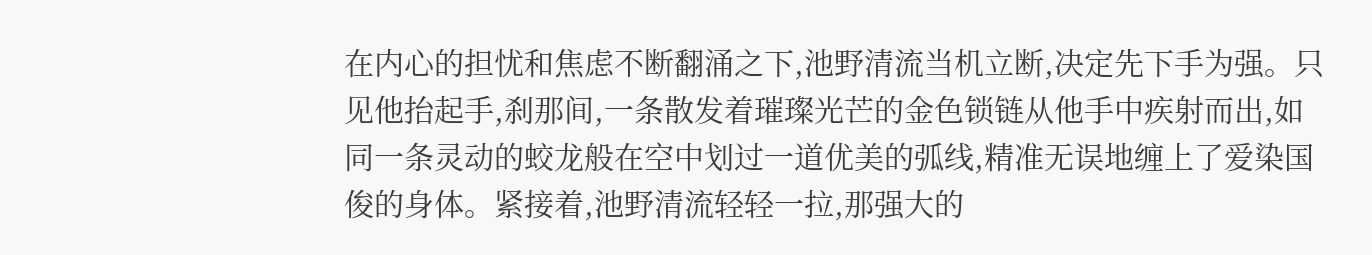在内心的担忧和焦虑不断翻涌之下,池野清流当机立断,决定先下手为强。只见他抬起手,刹那间,一条散发着璀璨光芒的金色锁链从他手中疾射而出,如同一条灵动的蛟龙般在空中划过一道优美的弧线,精准无误地缠上了爱染国俊的身体。紧接着,池野清流轻轻一拉,那强大的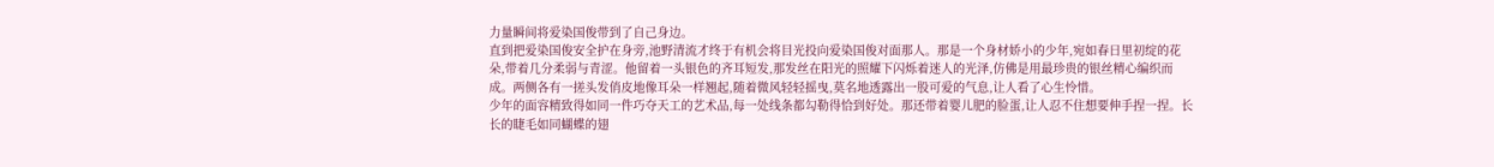力量瞬间将爱染国俊带到了自己身边。
直到把爱染国俊安全护在身旁,池野清流才终于有机会将目光投向爱染国俊对面那人。那是一个身材娇小的少年,宛如春日里初绽的花朵,带着几分柔弱与青涩。他留着一头银色的齐耳短发,那发丝在阳光的照耀下闪烁着迷人的光泽,仿佛是用最珍贵的银丝精心编织而成。两侧各有一搓头发俏皮地像耳朵一样翘起,随着微风轻轻摇曳,莫名地透露出一股可爱的气息,让人看了心生怜惜。
少年的面容精致得如同一件巧夺天工的艺术品,每一处线条都勾勒得恰到好处。那还带着婴儿肥的脸蛋,让人忍不住想要伸手捏一捏。长长的睫毛如同蝴蝶的翅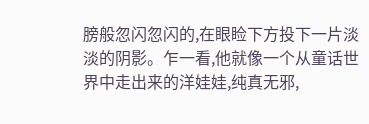膀般忽闪忽闪的,在眼睑下方投下一片淡淡的阴影。乍一看,他就像一个从童话世界中走出来的洋娃娃,纯真无邪,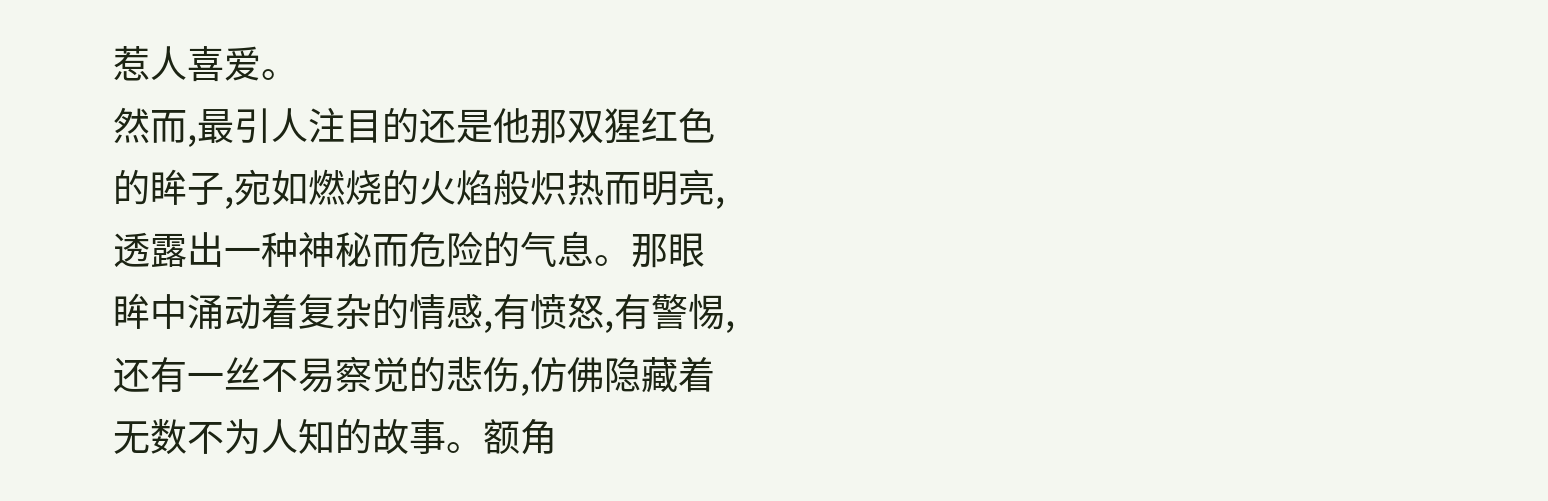惹人喜爱。
然而,最引人注目的还是他那双猩红色的眸子,宛如燃烧的火焰般炽热而明亮,透露出一种神秘而危险的气息。那眼眸中涌动着复杂的情感,有愤怒,有警惕,还有一丝不易察觉的悲伤,仿佛隐藏着无数不为人知的故事。额角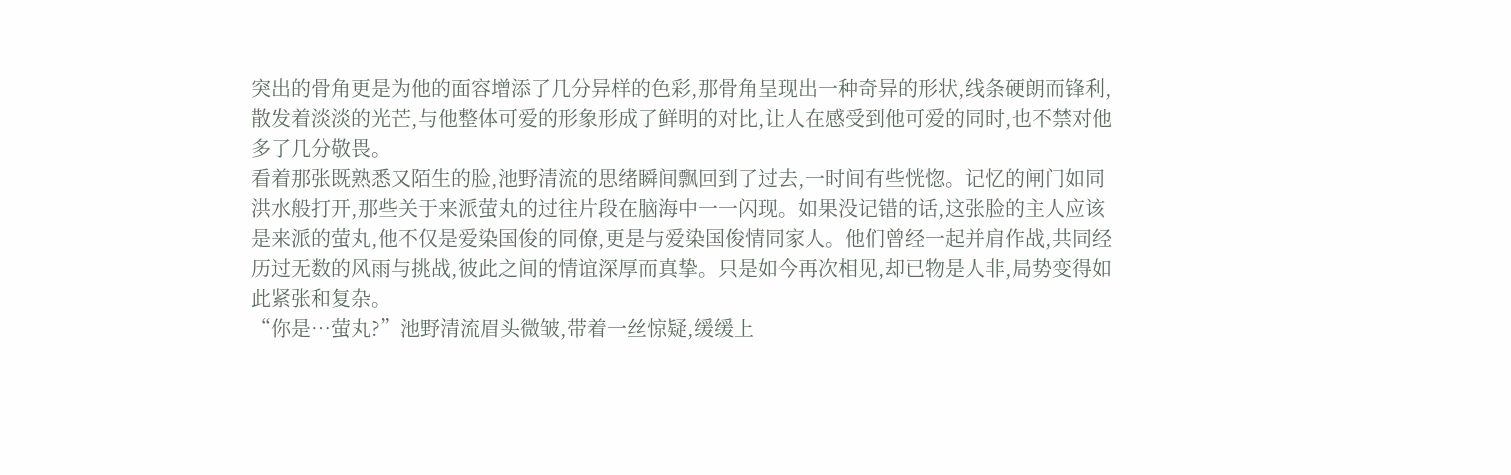突出的骨角更是为他的面容增添了几分异样的色彩,那骨角呈现出一种奇异的形状,线条硬朗而锋利,散发着淡淡的光芒,与他整体可爱的形象形成了鲜明的对比,让人在感受到他可爱的同时,也不禁对他多了几分敬畏。
看着那张既熟悉又陌生的脸,池野清流的思绪瞬间飘回到了过去,一时间有些恍惚。记忆的闸门如同洪水般打开,那些关于来派萤丸的过往片段在脑海中一一闪现。如果没记错的话,这张脸的主人应该是来派的萤丸,他不仅是爱染国俊的同僚,更是与爱染国俊情同家人。他们曾经一起并肩作战,共同经历过无数的风雨与挑战,彼此之间的情谊深厚而真挚。只是如今再次相见,却已物是人非,局势变得如此紧张和复杂。
“你是…萤丸?”池野清流眉头微皱,带着一丝惊疑,缓缓上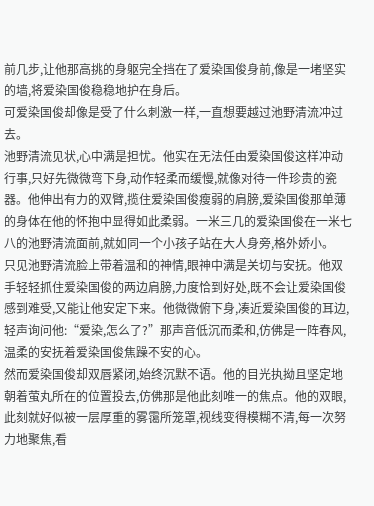前几步,让他那高挑的身躯完全挡在了爱染国俊身前,像是一堵坚实的墙,将爱染国俊稳稳地护在身后。
可爱染国俊却像是受了什么刺激一样,一直想要越过池野清流冲过去。
池野清流见状,心中满是担忧。他实在无法任由爱染国俊这样冲动行事,只好先微微弯下身,动作轻柔而缓慢,就像对待一件珍贵的瓷器。他伸出有力的双臂,揽住爱染国俊瘦弱的肩膀,爱染国俊那单薄的身体在他的怀抱中显得如此柔弱。一米三几的爱染国俊在一米七八的池野清流面前,就如同一个小孩子站在大人身旁,格外娇小。
只见池野清流脸上带着温和的神情,眼神中满是关切与安抚。他双手轻轻抓住爱染国俊的两边肩膀,力度恰到好处,既不会让爱染国俊感到难受,又能让他安定下来。他微微俯下身,凑近爱染国俊的耳边,轻声询问他:“爱染,怎么了?”那声音低沉而柔和,仿佛是一阵春风,温柔的安抚着爱染国俊焦躁不安的心。
然而爱染国俊却双唇紧闭,始终沉默不语。他的目光执拗且坚定地朝着萤丸所在的位置投去,仿佛那是他此刻唯一的焦点。他的双眼,此刻就好似被一层厚重的雾霭所笼罩,视线变得模糊不清,每一次努力地聚焦,看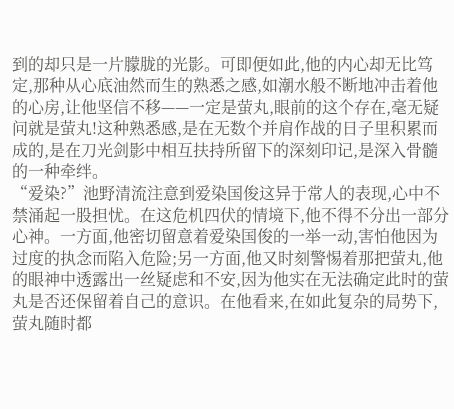到的却只是一片朦胧的光影。可即便如此,他的内心却无比笃定,那种从心底油然而生的熟悉之感,如潮水般不断地冲击着他的心房,让他坚信不移——一定是萤丸,眼前的这个存在,毫无疑问就是萤丸!这种熟悉感,是在无数个并肩作战的日子里积累而成的,是在刀光剑影中相互扶持所留下的深刻印记,是深入骨髓的一种牵绊。
“爱染?”池野清流注意到爱染国俊这异于常人的表现,心中不禁涌起一股担忧。在这危机四伏的情境下,他不得不分出一部分心神。一方面,他密切留意着爱染国俊的一举一动,害怕他因为过度的执念而陷入危险;另一方面,他又时刻警惕着那把萤丸,他的眼神中透露出一丝疑虑和不安,因为他实在无法确定此时的萤丸是否还保留着自己的意识。在他看来,在如此复杂的局势下,萤丸随时都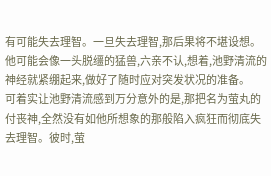有可能失去理智。一旦失去理智,那后果将不堪设想。他可能会像一头脱缰的猛兽,六亲不认,想着,池野清流的神经就紧绷起来,做好了随时应对突发状况的准备。
可着实让池野清流感到万分意外的是,那把名为萤丸的付丧神,全然没有如他所想象的那般陷入疯狂而彻底失去理智。彼时,萤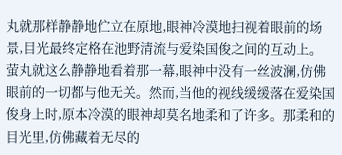丸就那样静静地伫立在原地,眼神冷漠地扫视着眼前的场景,目光最终定格在池野清流与爱染国俊之间的互动上。
萤丸就这么静静地看着那一幕,眼神中没有一丝波澜,仿佛眼前的一切都与他无关。然而,当他的视线缓缓落在爱染国俊身上时,原本冷漠的眼神却莫名地柔和了许多。那柔和的目光里,仿佛藏着无尽的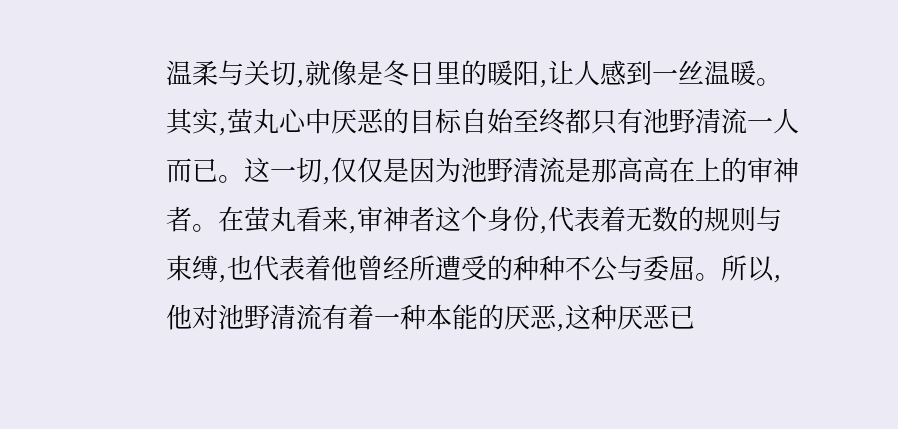温柔与关切,就像是冬日里的暖阳,让人感到一丝温暖。
其实,萤丸心中厌恶的目标自始至终都只有池野清流一人而已。这一切,仅仅是因为池野清流是那高高在上的审神者。在萤丸看来,审神者这个身份,代表着无数的规则与束缚,也代表着他曾经所遭受的种种不公与委屈。所以,他对池野清流有着一种本能的厌恶,这种厌恶已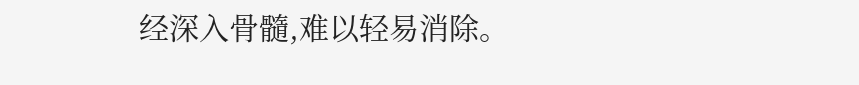经深入骨髓,难以轻易消除。